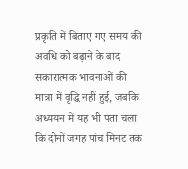प्रकृति में बिताए गए समय की अवधि को बढ़ाने के बाद सकारात्मक भावनाओं की मात्रा में वृद्धि नहीं हुई, जबकि अध्ययन में यह भी पता चला कि दोनों जगह पांच मिनट तक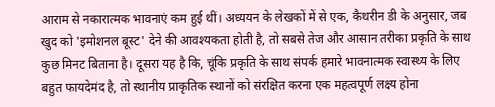आराम से नकारात्मक भावनाएं कम हुई थीं। अध्ययन के लेखकों में से एक, कैथरीन डी के अनुसार, जब खुद को 'इमोशनल बूस्ट' देने की आवश्यकता होती है, तो सबसे तेज और आसान तरीका प्रकृति के साथ कुछ मिनट बिताना है। दूसरा यह है कि, चूंकि प्रकृति के साथ संपर्क हमारे भावनात्मक स्वास्थ्य के लिए बहुत फायदेमंद है, तो स्थानीय प्राकृतिक स्थानों को संरक्षित करना एक महत्वपूर्ण लक्ष्य होना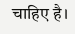चाहिए है।